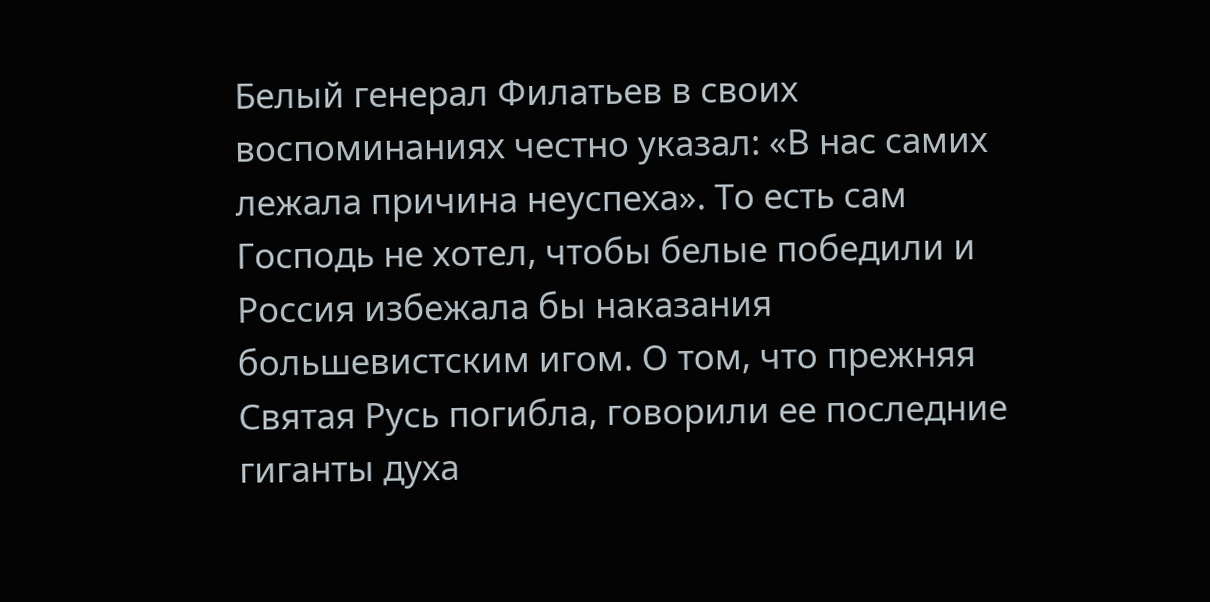Белый генерал Филатьев в своих воспоминаниях честно указал: «В нас самих лежала причина неуспеха». То есть сам Господь не хотел, чтобы белые победили и Россия избежала бы наказания большевистским игом. О том, что прежняя Святая Русь погибла, говорили ее последние гиганты духа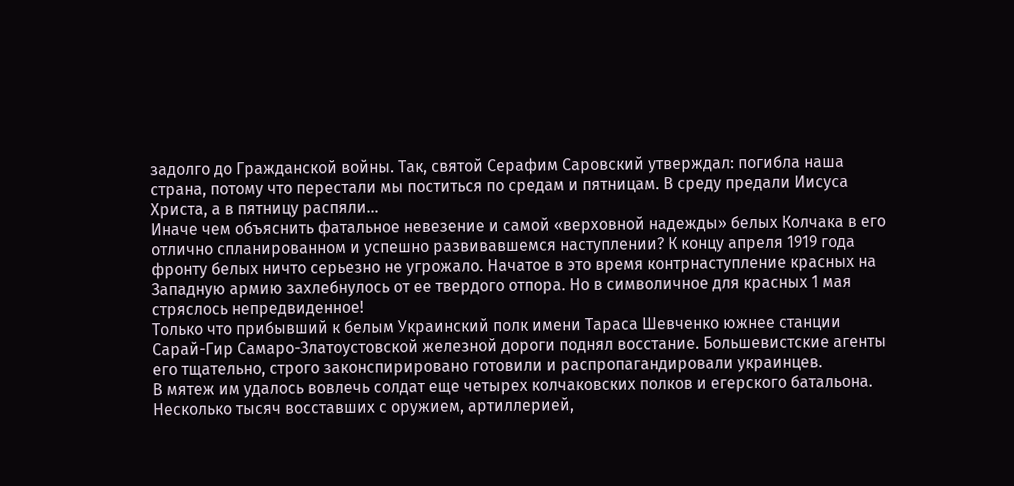задолго до Гражданской войны. Так, святой Серафим Саровский утверждал: погибла наша страна, потому что перестали мы поститься по средам и пятницам. В среду предали Иисуса Христа, а в пятницу распяли…
Иначе чем объяснить фатальное невезение и самой «верховной надежды» белых Колчака в его отлично спланированном и успешно развивавшемся наступлении? К концу апреля 1919 года фронту белых ничто серьезно не угрожало. Начатое в это время контрнаступление красных на Западную армию захлебнулось от ее твердого отпора. Но в символичное для красных 1 мая стряслось непредвиденное!
Только что прибывший к белым Украинский полк имени Тараса Шевченко южнее станции Сарай-Гир Самаро-Златоустовской железной дороги поднял восстание. Большевистские агенты его тщательно, строго законспирировано готовили и распропагандировали украинцев.
В мятеж им удалось вовлечь солдат еще четырех колчаковских полков и егерского батальона. Несколько тысяч восставших с оружием, артиллерией,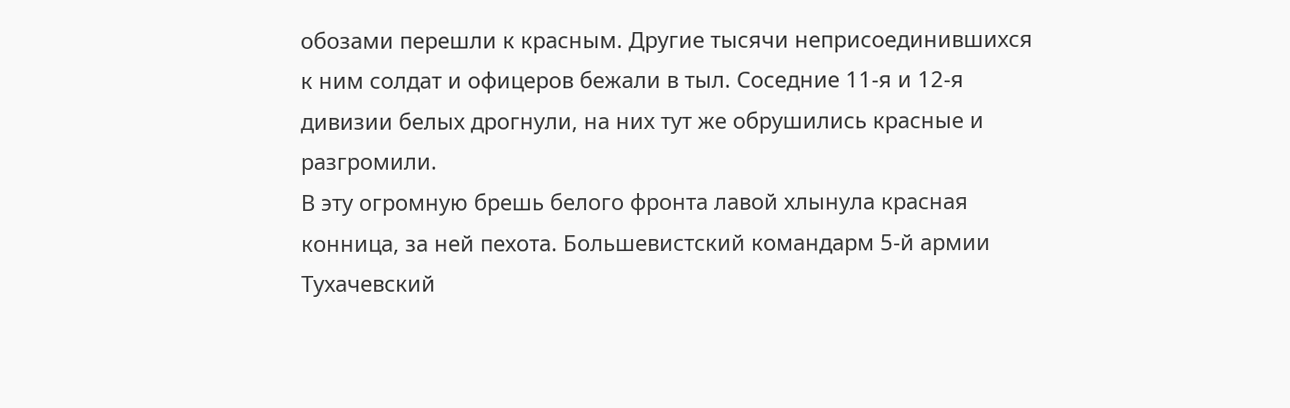обозами перешли к красным. Другие тысячи неприсоединившихся к ним солдат и офицеров бежали в тыл. Соседние 11-я и 12-я дивизии белых дрогнули, на них тут же обрушились красные и разгромили.
В эту огромную брешь белого фронта лавой хлынула красная конница, за ней пехота. Большевистский командарм 5-й армии Тухачевский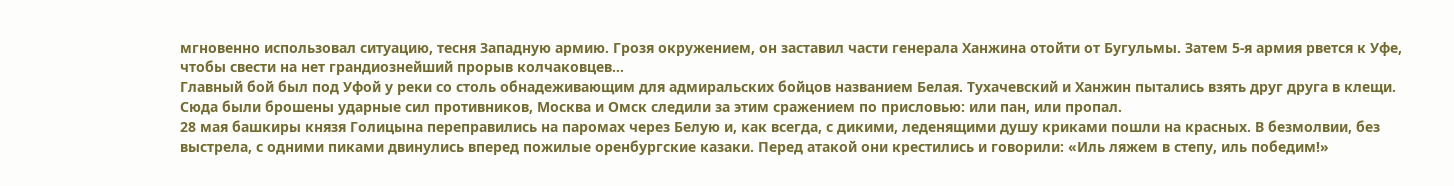мгновенно использовал ситуацию, тесня Западную армию. Грозя окружением, он заставил части генерала Ханжина отойти от Бугульмы. Затем 5-я армия рвется к Уфе, чтобы свести на нет грандиознейший прорыв колчаковцев…
Главный бой был под Уфой у реки со столь обнадеживающим для адмиральских бойцов названием Белая. Тухачевский и Ханжин пытались взять друг друга в клещи. Сюда были брошены ударные сил противников, Москва и Омск следили за этим сражением по присловью: или пан, или пропал.
28 мая башкиры князя Голицына переправились на паромах через Белую и, как всегда, с дикими, леденящими душу криками пошли на красных. В безмолвии, без выстрела, с одними пиками двинулись вперед пожилые оренбургские казаки. Перед атакой они крестились и говорили: «Иль ляжем в степу, иль победим!»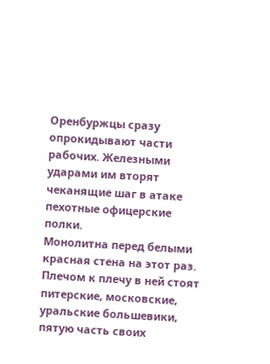Оренбуржцы сразу опрокидывают части рабочих. Железными ударами им вторят чеканящие шаг в атаке пехотные офицерские полки.
Монолитна перед белыми красная стена на этот раз. Плечом к плечу в ней стоят питерские, московские, уральские большевики, пятую часть своих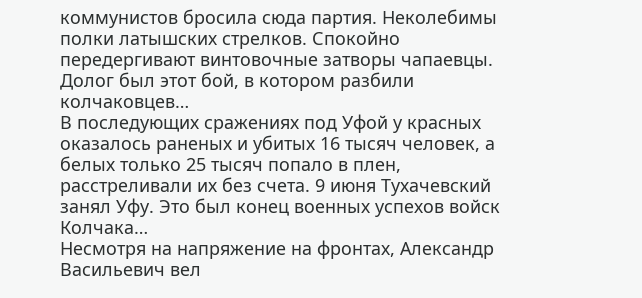коммунистов бросила сюда партия. Неколебимы полки латышских стрелков. Спокойно передергивают винтовочные затворы чапаевцы. Долог был этот бой, в котором разбили колчаковцев…
В последующих сражениях под Уфой у красных оказалось раненых и убитых 16 тысяч человек, а белых только 25 тысяч попало в плен, расстреливали их без счета. 9 июня Тухачевский занял Уфу. Это был конец военных успехов войск Колчака…
Несмотря на напряжение на фронтах, Александр Васильевич вел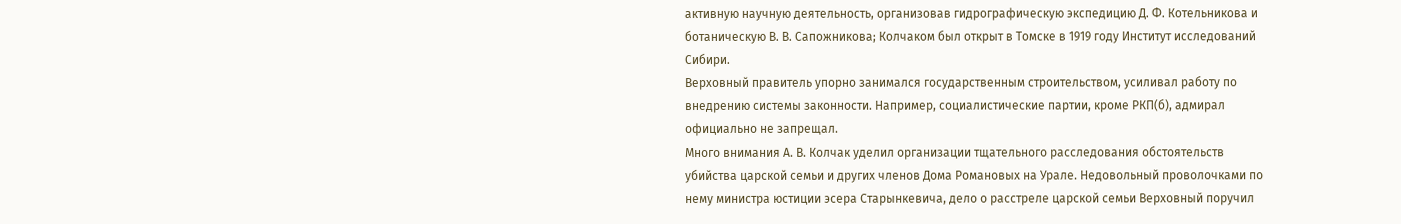активную научную деятельность, организовав гидрографическую экспедицию Д. Ф. Котельникова и ботаническую В. В. Сапожникова; Колчаком был открыт в Томске в 1919 году Институт исследований Сибири.
Верховный правитель упорно занимался государственным строительством, усиливал работу по внедрению системы законности. Например, социалистические партии, кроме РКП(б), адмирал официально не запрещал.
Много внимания А. В. Колчак уделил организации тщательного расследования обстоятельств убийства царской семьи и других членов Дома Романовых на Урале. Недовольный проволочками по нему министра юстиции эсера Старынкевича, дело о расстреле царской семьи Верховный поручил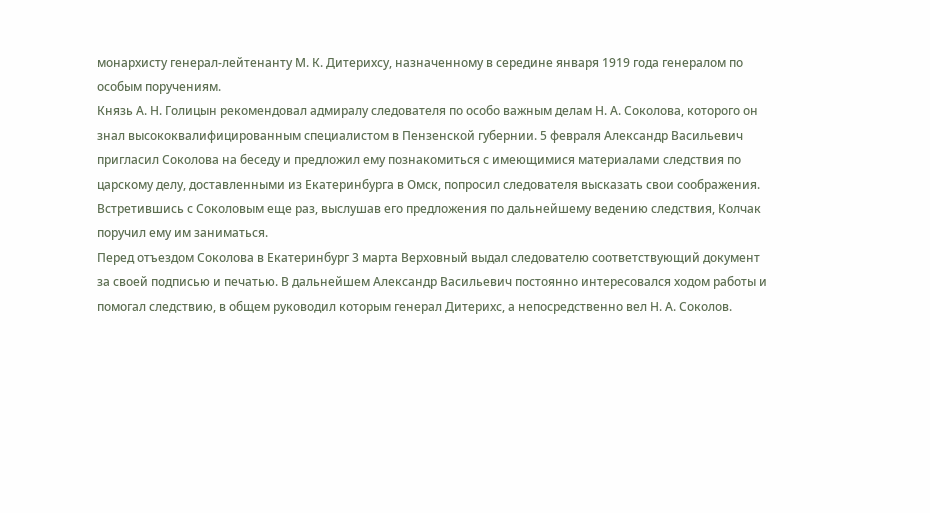монархисту генерал-лейтенанту М. К. Дитерихсу, назначенному в середине января 1919 года генералом по особым поручениям.
Князь А. Н. Голицын рекомендовал адмиралу следователя по особо важным делам Н. А. Соколова, которого он знал высококвалифицированным специалистом в Пензенской губернии. 5 февраля Александр Васильевич пригласил Соколова на беседу и предложил ему познакомиться с имеющимися материалами следствия по царскому делу, доставленными из Екатеринбурга в Омск, попросил следователя высказать свои соображения.
Встретившись с Соколовым еще раз, выслушав его предложения по дальнейшему ведению следствия, Колчак поручил ему им заниматься.
Перед отъездом Соколова в Екатеринбург 3 марта Верховный выдал следователю соответствующий документ за своей подписью и печатью. В дальнейшем Александр Васильевич постоянно интересовался ходом работы и помогал следствию, в общем руководил которым генерал Дитерихс, а непосредственно вел Н. А. Соколов.